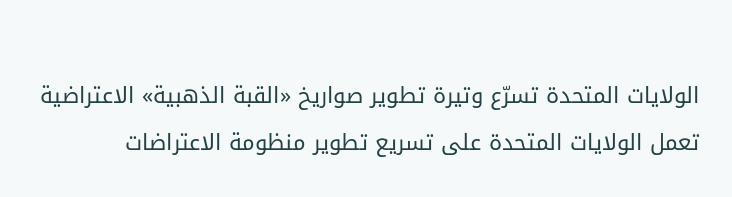الولايات المتحدة تسرّع وتيرة تطوير صواريخ «القبة الذهبية» الاعتراضية
تعمل الولايات المتحدة على تسريع تطوير منظومة الاعتراضات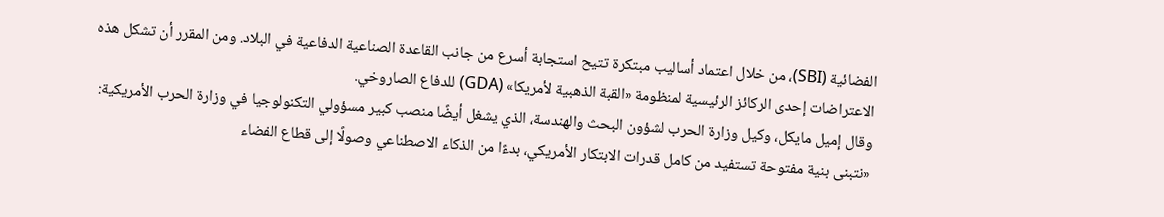الفضائية (SBI)، من خلال اعتماد أساليب مبتكرة تتيح استجابة أسرع من جانب القاعدة الصناعية الدفاعية في البلاد. ومن المقرر أن تشكل هذه الاعتراضات إحدى الركائز الرئيسية لمنظومة «القبة الذهبية لأمريكا» (GDA) للدفاع الصاروخي.
وقال إميل مايكل، وكيل وزارة الحرب لشؤون البحث والهندسة، الذي يشغل أيضًا منصب كبير مسؤولي التكنولوجيا في وزارة الحرب الأمريكية: «نتبنى بنية مفتوحة تستفيد من كامل قدرات الابتكار الأمريكي، بدءًا من الذكاء الاصطناعي وصولًا إلى قطاع الفضاء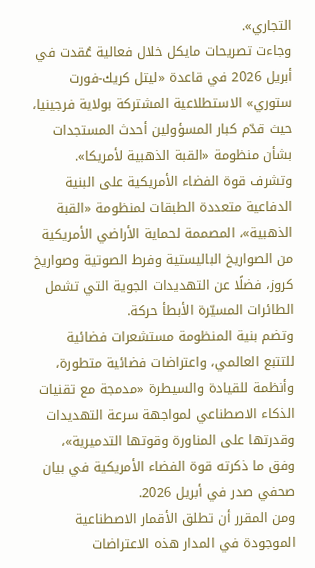التجاري».
وجاءت تصريحات مايكل خلال فعالية عُقدت في أبريل 2026 في قاعدة «ليتل كريك-فورت ستوري» الاستطلاعية المشتركة بولاية فرجينيا، حيث قدّم كبار المسؤولين أحدث المستجدات بشأن منظومة «القبة الذهبية لأمريكا».
وتشرف قوة الفضاء الأمريكية على البنية الدفاعية متعددة الطبقات لمنظومة «القبة الذهبية»، المصممة لحماية الأراضي الأمريكية من الصواريخ الباليستية وفرط الصوتية وصواريخ كروز، فضلًا عن التهديدات الجوية التي تشمل الطائرات المسيّرة الأبطأ حركة.
وتضم بنية المنظومة مستشعرات فضائية للتتبع العالمي، واعتراضات فضائية متطورة، وأنظمة للقيادة والسيطرة «مدمجة مع تقنيات الذكاء الاصطناعي لمواجهة سرعة التهديدات وقدرتها على المناورة وقوتها التدميرية»، وفق ما ذكرته قوة الفضاء الأمريكية في بيان صحفي صدر في أبريل 2026.
ومن المقرر أن تطلق الأقمار الاصطناعية الموجودة في المدار هذه الاعتراضات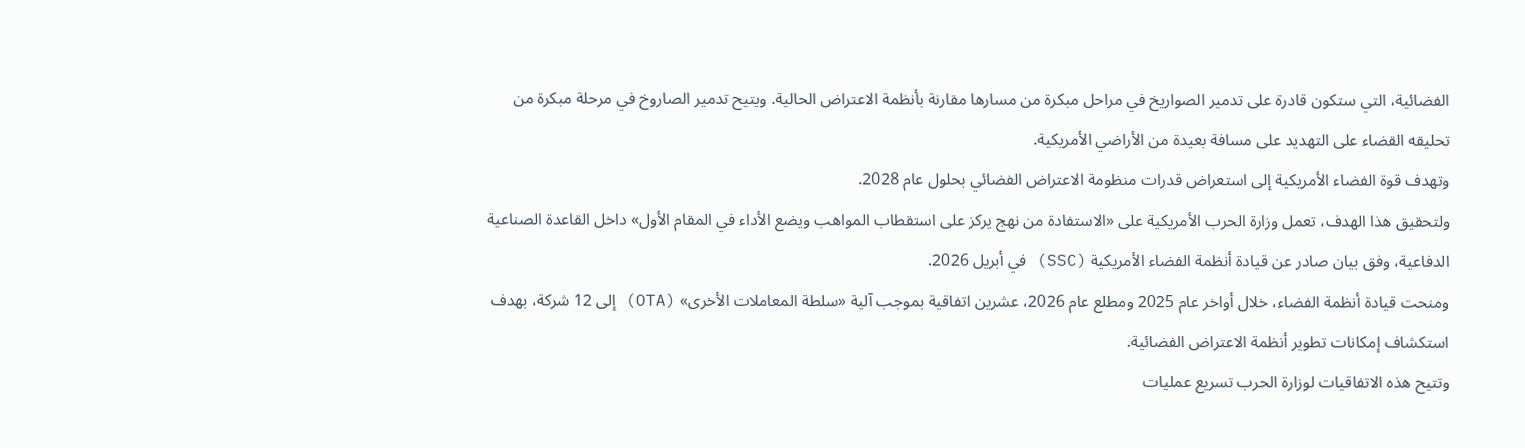الفضائية، التي ستكون قادرة على تدمير الصواريخ في مراحل مبكرة من مسارها مقارنة بأنظمة الاعتراض الحالية. ويتيح تدمير الصاروخ في مرحلة مبكرة من تحليقه القضاء على التهديد على مسافة بعيدة من الأراضي الأمريكية.
وتهدف قوة الفضاء الأمريكية إلى استعراض قدرات منظومة الاعتراض الفضائي بحلول عام 2028.
ولتحقيق هذا الهدف، تعمل وزارة الحرب الأمريكية على «الاستفادة من نهج يركز على استقطاب المواهب ويضع الأداء في المقام الأول» داخل القاعدة الصناعية الدفاعية، وفق بيان صادر عن قيادة أنظمة الفضاء الأمريكية (SSC) في أبريل 2026.
ومنحت قيادة أنظمة الفضاء، خلال أواخر عام 2025 ومطلع عام 2026، عشرين اتفاقية بموجب آلية «سلطة المعاملات الأخرى» (OTA) إلى 12 شركة، بهدف استكشاف إمكانات تطوير أنظمة الاعتراض الفضائية.
وتتيح هذه الاتفاقيات لوزارة الحرب تسريع عمليات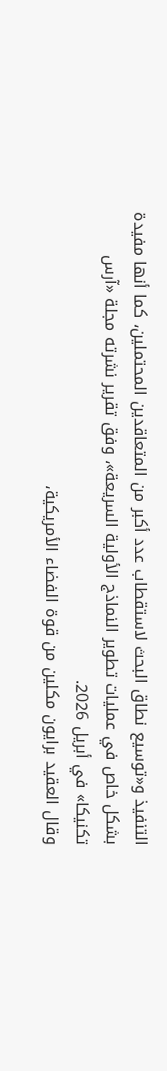التنفيذ و«توسيع نطاق البحث لاستقطاب عدد أكبر من المتعاقدين المحتملين، كما أنها مفيدة بشكل خاص في عمليات تطوير النماذج الأولية السريعة»، وفق تقرير نشرته مجلة «آرس تكنيكا» في أبريل 2026.
وقال العقيد برايون مكلين من قوة الفضاء الأمريكية،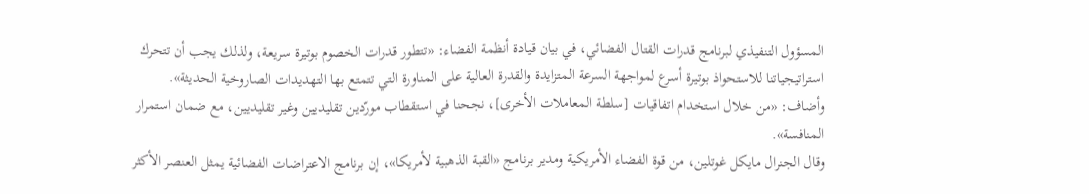المسؤول التنفيذي لبرنامج قدرات القتال الفضائي، في بيان قيادة أنظمة الفضاء: «تتطور قدرات الخصوم بوتيرة سريعة، ولذلك يجب أن تتحرك استراتيجياتنا للاستحواذ بوتيرة أسرع لمواجهة السرعة المتزايدة والقدرة العالية على المناورة التي تتمتع بها التهديدات الصاروخية الحديثة».
وأضاف: «من خلال استخدام اتفاقيات [سلطة المعاملات الأخرى]، نجحنا في استقطاب مورّدين تقليديين وغير تقليديين، مع ضمان استمرار المنافسة».
وقال الجنرال مايكل غوتلين، من قوة الفضاء الأمريكية ومدير برنامج «القبة الذهبية لأمريكا»، إن برنامج الاعتراضات الفضائية يمثل العنصر الأكثر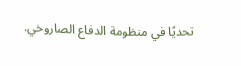تحديًا في منظومة الدفاع الصاروخي.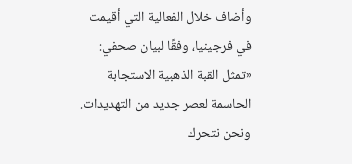وأضاف خلال الفعالية التي أقيمت في فرجينيا، وفقًا لبيان صحفي: «تمثل القبة الذهبية الاستجابة الحاسمة لعصر جديد من التهديدات. ونحن نتحرك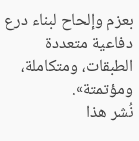بعزم وإلحاح لبناء درع دفاعية متعددة الطبقات، ومتكاملة، ومؤتمتة».
نُشر هذا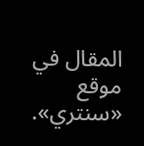المقال في موقع «سنتري».